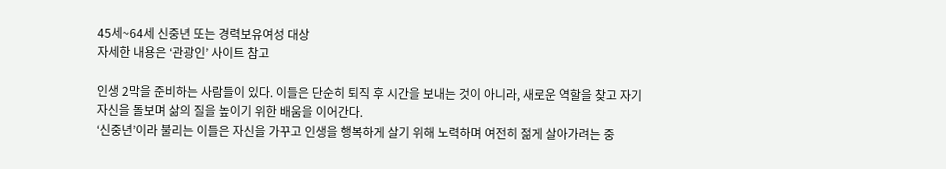45세~64세 신중년 또는 경력보유여성 대상
자세한 내용은 ‘관광인’ 사이트 참고

인생 2막을 준비하는 사람들이 있다. 이들은 단순히 퇴직 후 시간을 보내는 것이 아니라, 새로운 역할을 찾고 자기 자신을 돌보며 삶의 질을 높이기 위한 배움을 이어간다.
‘신중년’이라 불리는 이들은 자신을 가꾸고 인생을 행복하게 살기 위해 노력하며 여전히 젊게 살아가려는 중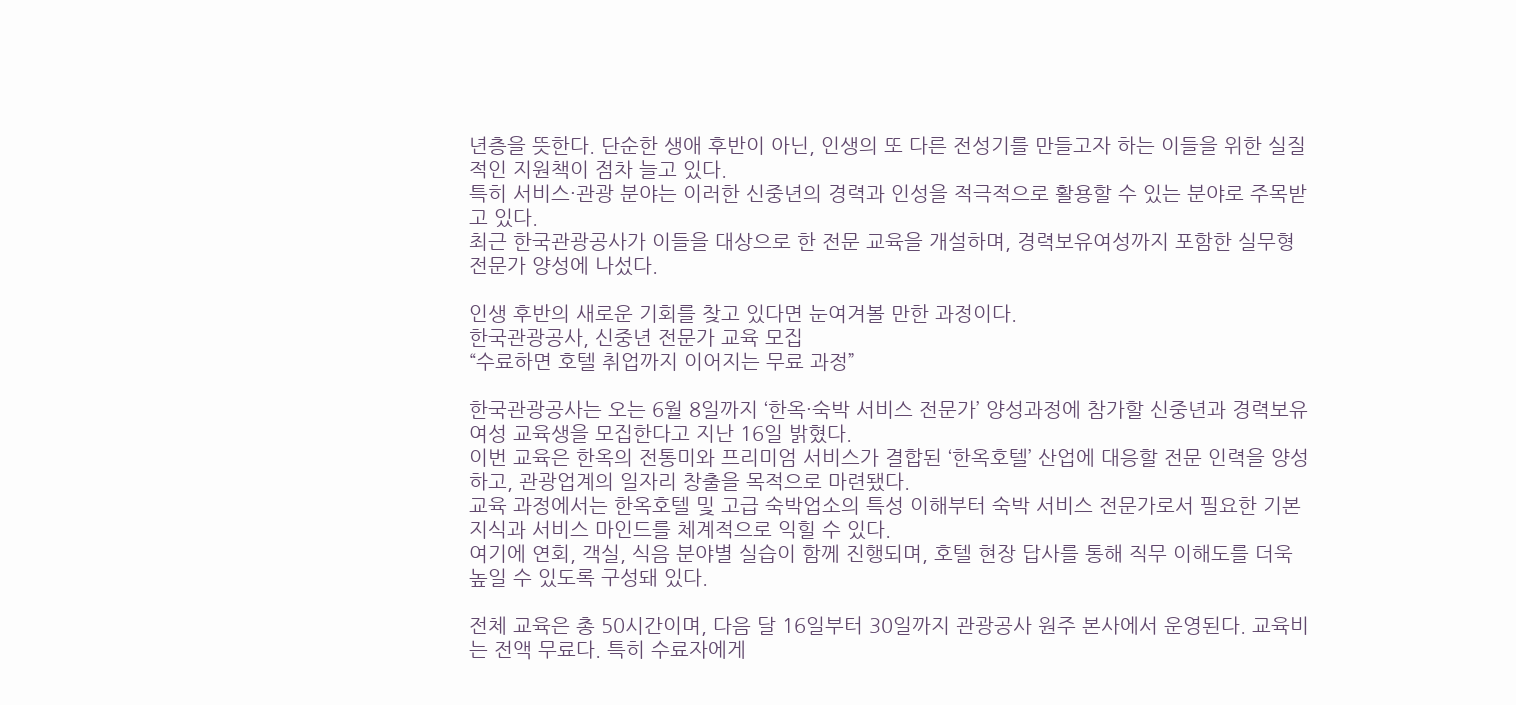년층을 뜻한다. 단순한 생애 후반이 아닌, 인생의 또 다른 전성기를 만들고자 하는 이들을 위한 실질적인 지원책이 점차 늘고 있다.
특히 서비스·관광 분야는 이러한 신중년의 경력과 인성을 적극적으로 활용할 수 있는 분야로 주목받고 있다.
최근 한국관광공사가 이들을 대상으로 한 전문 교육을 개설하며, 경력보유여성까지 포함한 실무형 전문가 양성에 나섰다.

인생 후반의 새로운 기회를 찾고 있다면 눈여겨볼 만한 과정이다.
한국관광공사, 신중년 전문가 교육 모집
“수료하면 호텔 취업까지 이어지는 무료 과정”

한국관광공사는 오는 6월 8일까지 ‘한옥·숙박 서비스 전문가’ 양성과정에 참가할 신중년과 경력보유여성 교육생을 모집한다고 지난 16일 밝혔다.
이번 교육은 한옥의 전통미와 프리미엄 서비스가 결합된 ‘한옥호텔’ 산업에 대응할 전문 인력을 양성하고, 관광업계의 일자리 창출을 목적으로 마련됐다.
교육 과정에서는 한옥호텔 및 고급 숙박업소의 특성 이해부터 숙박 서비스 전문가로서 필요한 기본 지식과 서비스 마인드를 체계적으로 익힐 수 있다.
여기에 연회, 객실, 식음 분야별 실습이 함께 진행되며, 호텔 현장 답사를 통해 직무 이해도를 더욱 높일 수 있도록 구성돼 있다.

전체 교육은 총 50시간이며, 다음 달 16일부터 30일까지 관광공사 원주 본사에서 운영된다. 교육비는 전액 무료다. 특히 수료자에게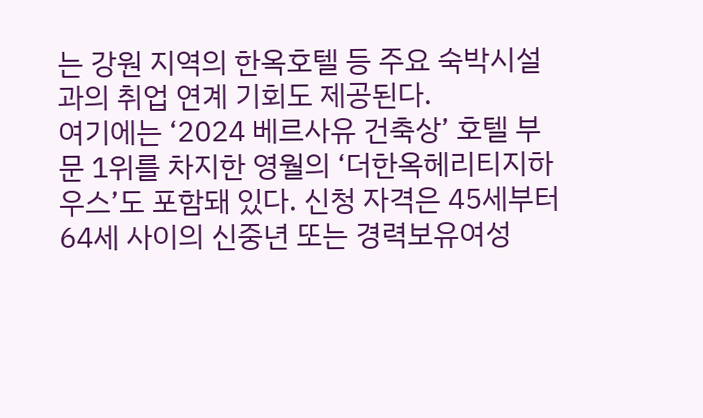는 강원 지역의 한옥호텔 등 주요 숙박시설과의 취업 연계 기회도 제공된다.
여기에는 ‘2024 베르사유 건축상’ 호텔 부문 1위를 차지한 영월의 ‘더한옥헤리티지하우스’도 포함돼 있다. 신청 자격은 45세부터 64세 사이의 신중년 또는 경력보유여성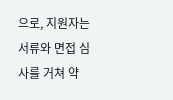으로, 지원자는 서류와 면접 심사를 거쳐 약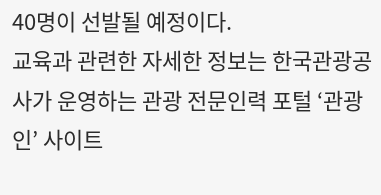40명이 선발될 예정이다.
교육과 관련한 자세한 정보는 한국관광공사가 운영하는 관광 전문인력 포털 ‘관광인’ 사이트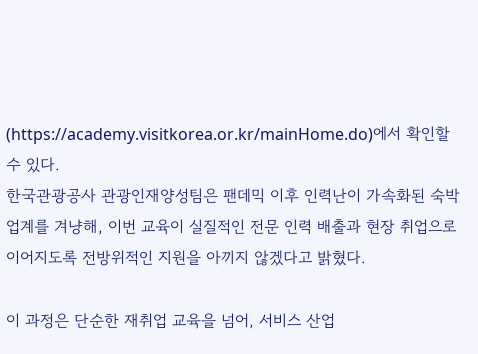(https://academy.visitkorea.or.kr/mainHome.do)에서 확인할 수 있다.
한국관광공사 관광인재양성팀은 팬데믹 이후 인력난이 가속화된 숙박업계를 겨냥해, 이번 교육이 실질적인 전문 인력 배출과 현장 취업으로 이어지도록 전방위적인 지원을 아끼지 않겠다고 밝혔다.

이 과정은 단순한 재취업 교육을 넘어, 서비스 산업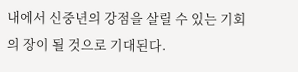내에서 신중년의 강점을 살릴 수 있는 기회의 장이 될 것으로 기대된다.